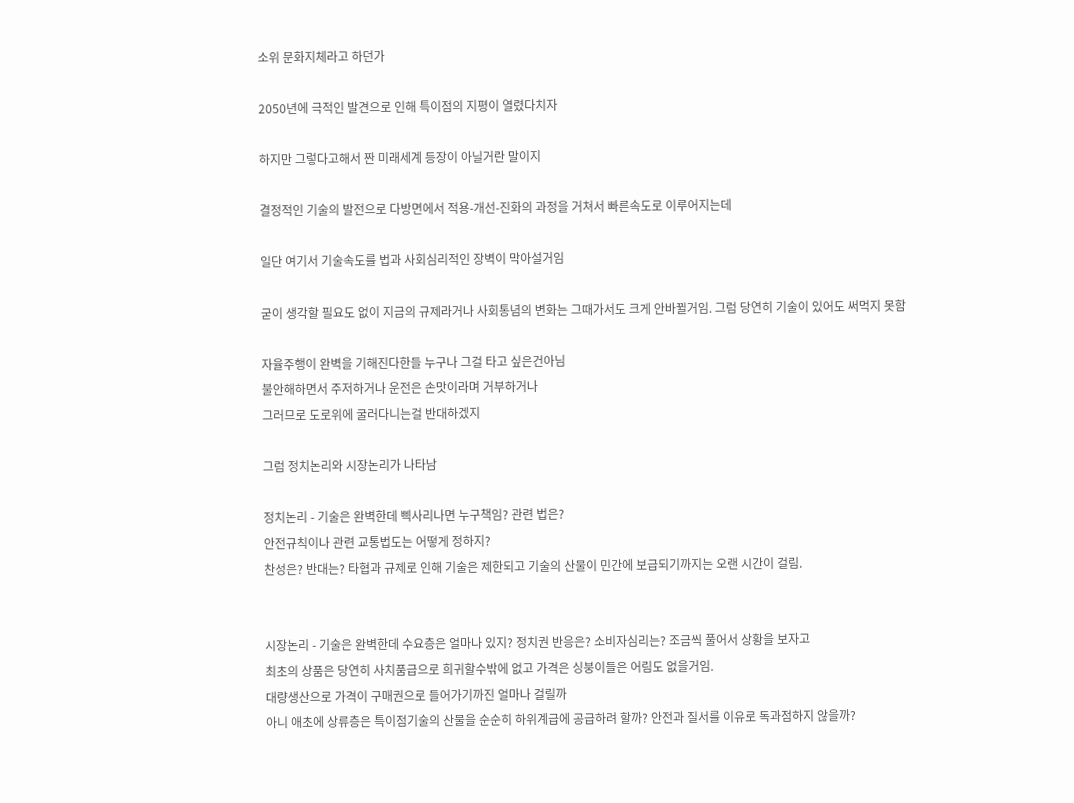소위 문화지체라고 하던가

2050년에 극적인 발견으로 인해 특이점의 지평이 열렸다치자

하지만 그렇다고해서 짠 미래세계 등장이 아닐거란 말이지

결정적인 기술의 발전으로 다방면에서 적용-개선-진화의 과정을 거쳐서 빠른속도로 이루어지는데

일단 여기서 기술속도를 법과 사회심리적인 장벽이 막아설거임

굳이 생각할 필요도 없이 지금의 규제라거나 사회통념의 변화는 그때가서도 크게 안바뀔거임. 그럼 당연히 기술이 있어도 써먹지 못함

자율주행이 완벽을 기해진다한들 누구나 그걸 타고 싶은건아님
불안해하면서 주저하거나 운전은 손맛이라며 거부하거나
그러므로 도로위에 굴러다니는걸 반대하겠지

그럼 정치논리와 시장논리가 나타남

정치논리 - 기술은 완벽한데 삑사리나면 누구책임? 관련 법은?
안전규칙이나 관련 교통법도는 어떻게 정하지?
찬성은? 반대는? 타협과 규제로 인해 기술은 제한되고 기술의 산물이 민간에 보급되기까지는 오랜 시간이 걸림.


시장논리 - 기술은 완벽한데 수요층은 얼마나 있지? 정치권 반응은? 소비자심리는? 조금씩 풀어서 상황을 보자고
최초의 상품은 당연히 사치품급으로 희귀할수밖에 없고 가격은 싱붕이들은 어림도 없을거임.
대량생산으로 가격이 구매권으로 들어가기까진 얼마나 걸릴까
아니 애초에 상류층은 특이점기술의 산물을 순순히 하위계급에 공급하려 할까? 안전과 질서를 이유로 독과점하지 않을까?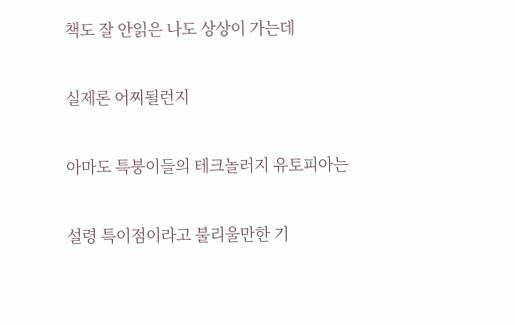책도 잘 안읽은 나도 상상이 가는데

실제론 어찌될런지

아마도 특붕이들의 테크놀러지 유토피아는

설령 특이점이라고 불리울만한 기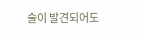술이 발견되어도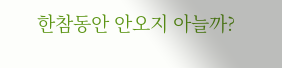한참동안 안오지 아늘까?